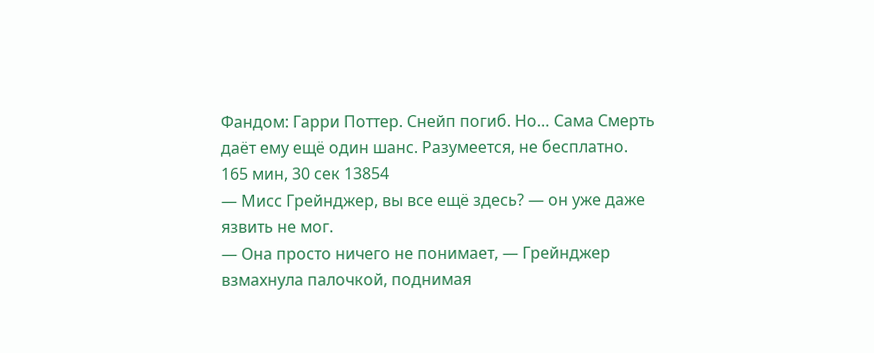Фандом: Гарри Поттер. Снейп погиб. Но… Сама Смерть даёт ему ещё один шанс. Разумеется, не бесплатно.
165 мин, 30 сек 13854
— Мисс Грейнджер, вы все ещё здесь? — он уже даже язвить не мог.
— Она просто ничего не понимает, — Грейнджер взмахнула палочкой, поднимая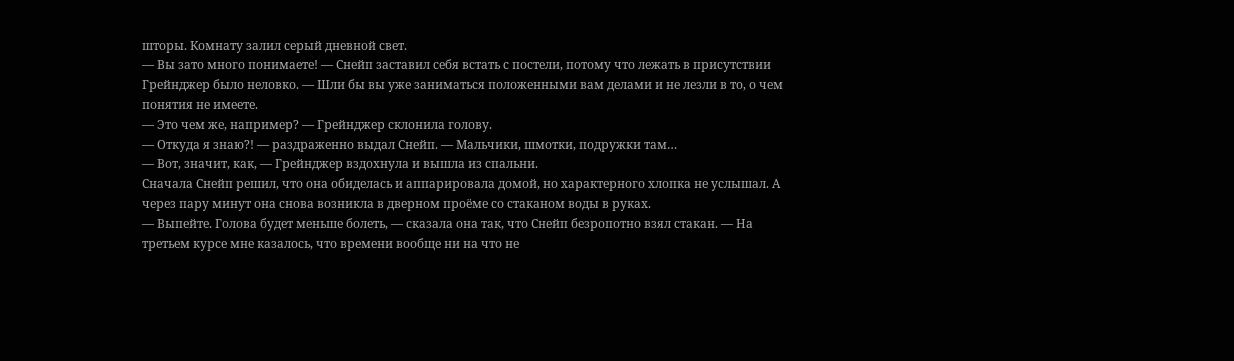шторы. Комнату залил серый дневной свет.
— Вы зато много понимаете! — Снейп заставил себя встать с постели, потому что лежать в присутствии Грейнджер было неловко. — Шли бы вы уже заниматься положенными вам делами и не лезли в то, о чем понятия не имеете.
— Это чем же, например? — Грейнджер склонила голову.
— Откуда я знаю?! — раздраженно выдал Снейп. — Мальчики, шмотки, подружки там…
— Вот, значит, как, — Грейнджер вздохнула и вышла из спальни.
Сначала Снейп решил, что она обиделась и аппарировала домой, но характерного хлопка не услышал. А через пару минут она снова возникла в дверном проёме со стаканом воды в руках.
— Выпейте. Голова будет меньше болеть, — сказала она так, что Снейп безропотно взял стакан. — На третьем курсе мне казалось, что времени вообще ни на что не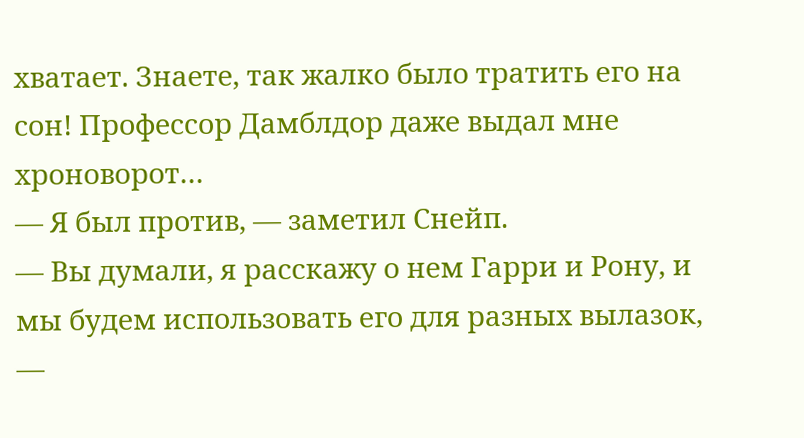хватает. Знаете, так жалко было тратить его на сон! Профессор Дамблдор даже выдал мне хроноворот…
— Я был против, — заметил Снейп.
— Вы думали, я расскажу о нем Гарри и Рону, и мы будем использовать его для разных вылазок, —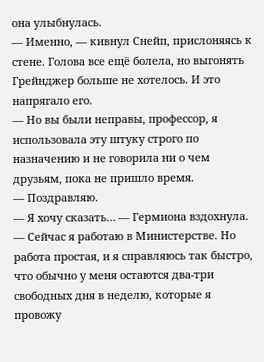она улыбнулась.
— Именно, — кивнул Снейп, прислоняясь к стене. Голова все ещё болела, но выгонять Грейнджер больше не хотелось. И это напрягало его.
— Но вы были неправы, профессор, я использовала эту штуку строго по назначению и не говорила ни о чем друзьям, пока не пришло время.
— Поздравляю.
— Я хочу сказать… — Гермиона вздохнула. — Сейчас я работаю в Министерстве. Но работа простая, и я справляюсь так быстро, что обычно у меня остаются два-три свободных дня в неделю, которые я провожу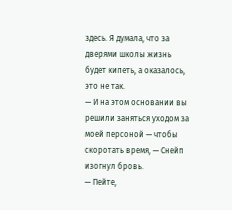здесь. Я думала, что за дверями школы жизнь будет кипеть, а оказалось, это не так.
— И на этом основании вы решили заняться уходом за моей персоной — чтобы скоротать время, — Снейп изогнул бровь.
— Пейте,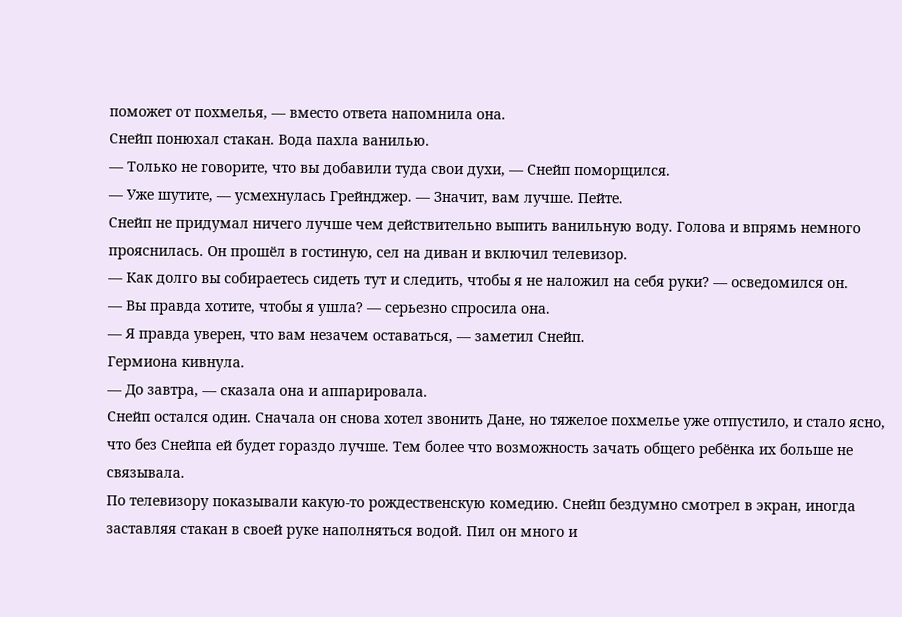поможет от похмелья, — вместо ответа напомнила она.
Снейп понюхал стакан. Вода пахла ванилью.
— Только не говорите, что вы добавили туда свои духи, — Снейп поморщился.
— Уже шутите, — усмехнулась Грейнджер. — Значит, вам лучше. Пейте.
Снейп не придумал ничего лучше чем действительно выпить ванильную воду. Голова и впрямь немного прояснилась. Он прошёл в гостиную, сел на диван и включил телевизор.
— Как долго вы собираетесь сидеть тут и следить, чтобы я не наложил на себя руки? — осведомился он.
— Вы правда хотите, чтобы я ушла? — серьезно спросила она.
— Я правда уверен, что вам незачем оставаться, — заметил Снейп.
Гермиона кивнула.
— До завтра, — сказала она и аппарировала.
Снейп остался один. Сначала он снова хотел звонить Дане, но тяжелое похмелье уже отпустило, и стало ясно, что без Снейпа ей будет гораздо лучше. Тем более что возможность зачать общего ребёнка их больше не связывала.
По телевизору показывали какую-то рождественскую комедию. Снейп бездумно смотрел в экран, иногда заставляя стакан в своей руке наполняться водой. Пил он много и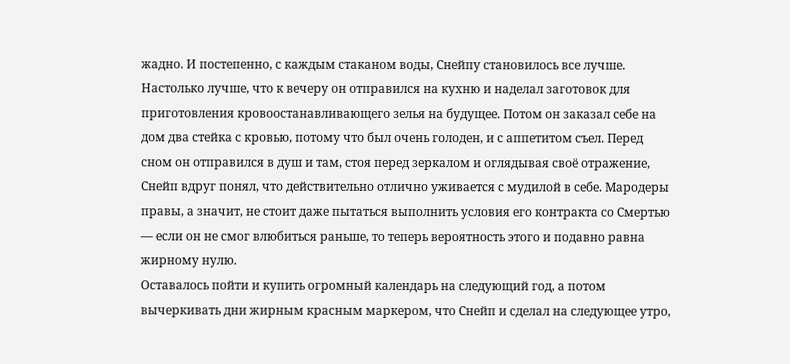жадно. И постепенно, с каждым стаканом воды, Снейпу становилось все лучше. Настолько лучше, что к вечеру он отправился на кухню и наделал заготовок для приготовления кровоостанавливающего зелья на будущее. Потом он заказал себе на дом два стейка с кровью, потому что был очень голоден, и с аппетитом съел. Перед сном он отправился в душ и там, стоя перед зеркалом и оглядывая своё отражение, Снейп вдруг понял, что действительно отлично уживается с мудилой в себе. Мародеры правы, а значит, не стоит даже пытаться выполнить условия его контракта со Смертью — если он не смог влюбиться раньше, то теперь вероятность этого и подавно равна жирному нулю.
Оставалось пойти и купить огромный календарь на следующий год, а потом вычеркивать дни жирным красным маркером, что Снейп и сделал на следующее утро,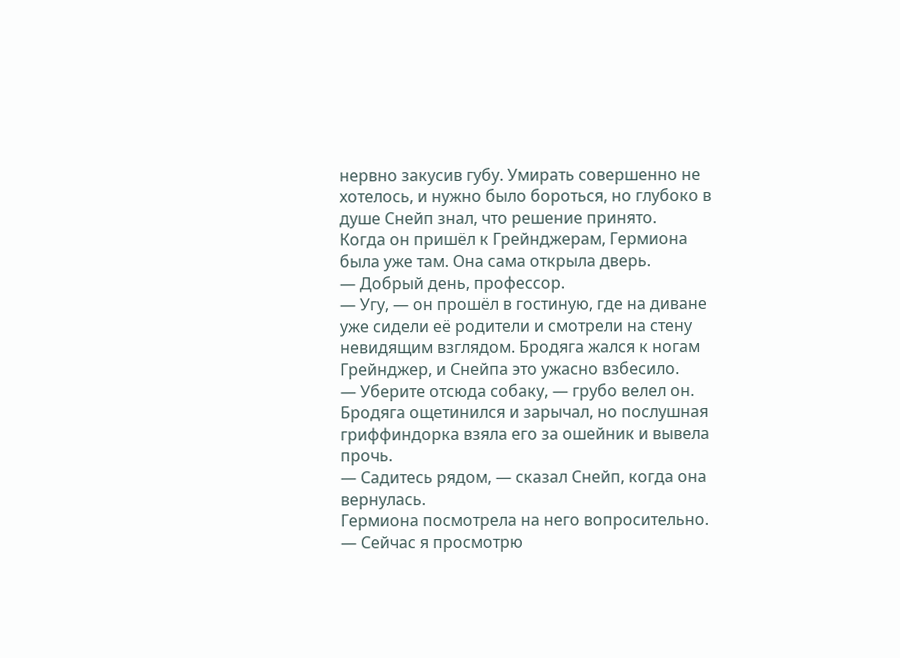нервно закусив губу. Умирать совершенно не хотелось, и нужно было бороться, но глубоко в душе Снейп знал, что решение принято.
Когда он пришёл к Грейнджерам, Гермиона была уже там. Она сама открыла дверь.
— Добрый день, профессор.
— Угу, — он прошёл в гостиную, где на диване уже сидели её родители и смотрели на стену невидящим взглядом. Бродяга жался к ногам Грейнджер, и Снейпа это ужасно взбесило.
— Уберите отсюда собаку, — грубо велел он.
Бродяга ощетинился и зарычал, но послушная гриффиндорка взяла его за ошейник и вывела прочь.
— Садитесь рядом, — сказал Снейп, когда она вернулась.
Гермиона посмотрела на него вопросительно.
— Сейчас я просмотрю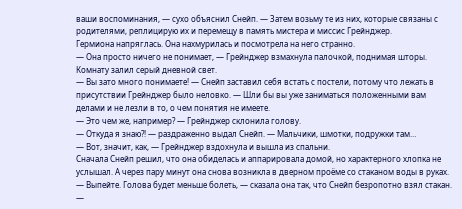ваши воспоминания, — сухо объяснил Снейп. — Затем возьму те из них, которые связаны с родителями, реплицирую их и перемещу в память мистера и миссис Грейнджер.
Гермиона напряглась. Она нахмурилась и посмотрела на него странно.
— Она просто ничего не понимает, — Грейнджер взмахнула палочкой, поднимая шторы. Комнату залил серый дневной свет.
— Вы зато много понимаете! — Снейп заставил себя встать с постели, потому что лежать в присутствии Грейнджер было неловко. — Шли бы вы уже заниматься положенными вам делами и не лезли в то, о чем понятия не имеете.
— Это чем же, например? — Грейнджер склонила голову.
— Откуда я знаю?! — раздраженно выдал Снейп. — Мальчики, шмотки, подружки там…
— Вот, значит, как, — Грейнджер вздохнула и вышла из спальни.
Сначала Снейп решил, что она обиделась и аппарировала домой, но характерного хлопка не услышал. А через пару минут она снова возникла в дверном проёме со стаканом воды в руках.
— Выпейте. Голова будет меньше болеть, — сказала она так, что Снейп безропотно взял стакан. —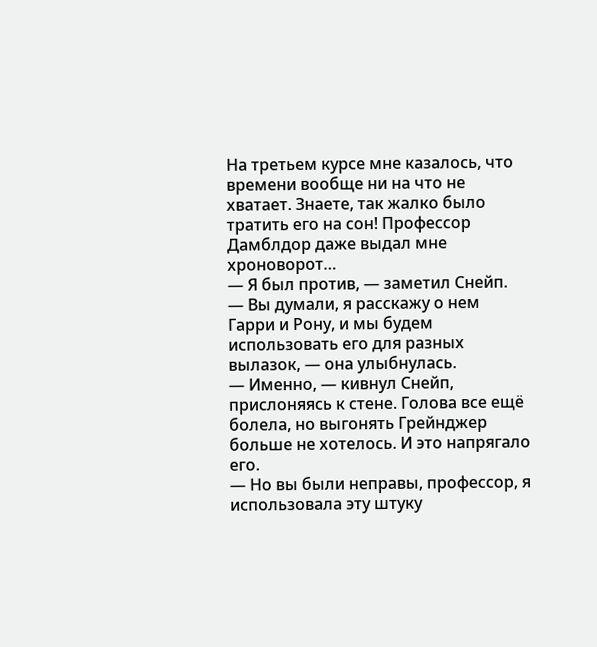На третьем курсе мне казалось, что времени вообще ни на что не хватает. Знаете, так жалко было тратить его на сон! Профессор Дамблдор даже выдал мне хроноворот…
— Я был против, — заметил Снейп.
— Вы думали, я расскажу о нем Гарри и Рону, и мы будем использовать его для разных вылазок, — она улыбнулась.
— Именно, — кивнул Снейп, прислоняясь к стене. Голова все ещё болела, но выгонять Грейнджер больше не хотелось. И это напрягало его.
— Но вы были неправы, профессор, я использовала эту штуку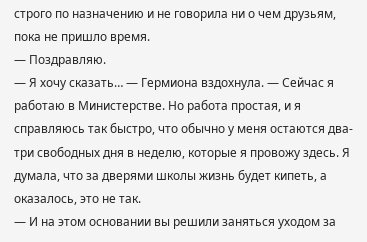строго по назначению и не говорила ни о чем друзьям, пока не пришло время.
— Поздравляю.
— Я хочу сказать… — Гермиона вздохнула. — Сейчас я работаю в Министерстве. Но работа простая, и я справляюсь так быстро, что обычно у меня остаются два-три свободных дня в неделю, которые я провожу здесь. Я думала, что за дверями школы жизнь будет кипеть, а оказалось, это не так.
— И на этом основании вы решили заняться уходом за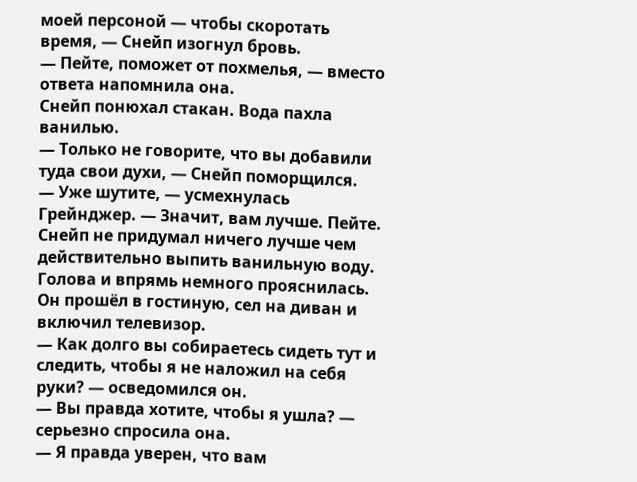моей персоной — чтобы скоротать время, — Снейп изогнул бровь.
— Пейте, поможет от похмелья, — вместо ответа напомнила она.
Снейп понюхал стакан. Вода пахла ванилью.
— Только не говорите, что вы добавили туда свои духи, — Снейп поморщился.
— Уже шутите, — усмехнулась Грейнджер. — Значит, вам лучше. Пейте.
Снейп не придумал ничего лучше чем действительно выпить ванильную воду. Голова и впрямь немного прояснилась. Он прошёл в гостиную, сел на диван и включил телевизор.
— Как долго вы собираетесь сидеть тут и следить, чтобы я не наложил на себя руки? — осведомился он.
— Вы правда хотите, чтобы я ушла? — серьезно спросила она.
— Я правда уверен, что вам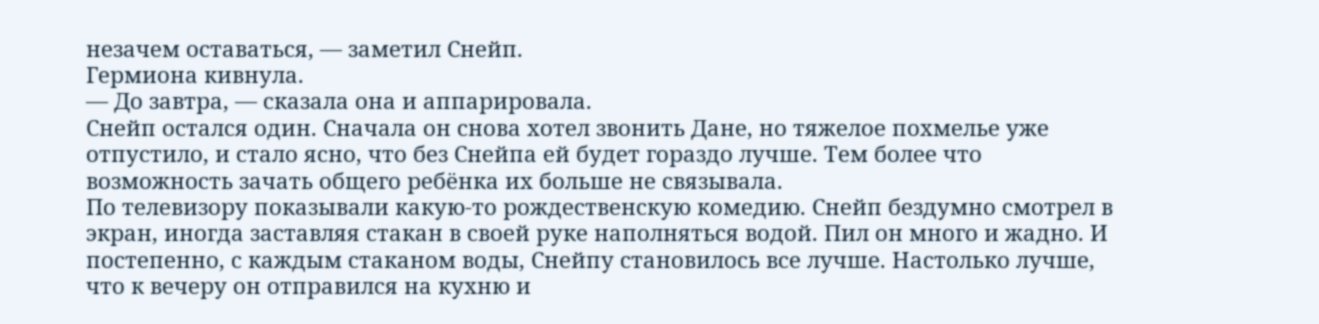незачем оставаться, — заметил Снейп.
Гермиона кивнула.
— До завтра, — сказала она и аппарировала.
Снейп остался один. Сначала он снова хотел звонить Дане, но тяжелое похмелье уже отпустило, и стало ясно, что без Снейпа ей будет гораздо лучше. Тем более что возможность зачать общего ребёнка их больше не связывала.
По телевизору показывали какую-то рождественскую комедию. Снейп бездумно смотрел в экран, иногда заставляя стакан в своей руке наполняться водой. Пил он много и жадно. И постепенно, с каждым стаканом воды, Снейпу становилось все лучше. Настолько лучше, что к вечеру он отправился на кухню и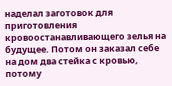наделал заготовок для приготовления кровоостанавливающего зелья на будущее. Потом он заказал себе на дом два стейка с кровью, потому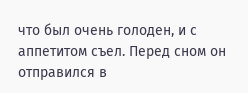что был очень голоден, и с аппетитом съел. Перед сном он отправился в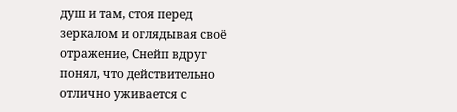душ и там, стоя перед зеркалом и оглядывая своё отражение, Снейп вдруг понял, что действительно отлично уживается с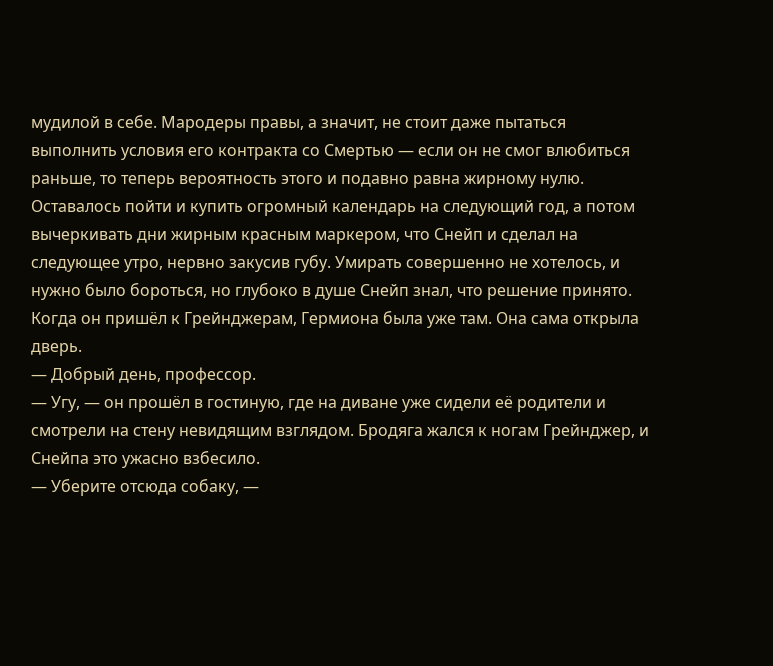мудилой в себе. Мародеры правы, а значит, не стоит даже пытаться выполнить условия его контракта со Смертью — если он не смог влюбиться раньше, то теперь вероятность этого и подавно равна жирному нулю.
Оставалось пойти и купить огромный календарь на следующий год, а потом вычеркивать дни жирным красным маркером, что Снейп и сделал на следующее утро, нервно закусив губу. Умирать совершенно не хотелось, и нужно было бороться, но глубоко в душе Снейп знал, что решение принято.
Когда он пришёл к Грейнджерам, Гермиона была уже там. Она сама открыла дверь.
— Добрый день, профессор.
— Угу, — он прошёл в гостиную, где на диване уже сидели её родители и смотрели на стену невидящим взглядом. Бродяга жался к ногам Грейнджер, и Снейпа это ужасно взбесило.
— Уберите отсюда собаку, —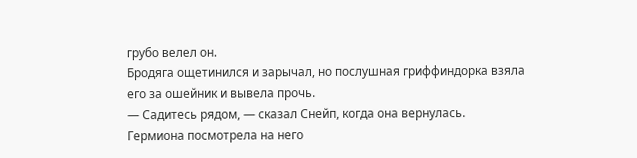грубо велел он.
Бродяга ощетинился и зарычал, но послушная гриффиндорка взяла его за ошейник и вывела прочь.
— Садитесь рядом, — сказал Снейп, когда она вернулась.
Гермиона посмотрела на него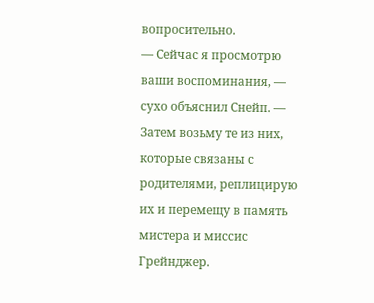вопросительно.
— Сейчас я просмотрю ваши воспоминания, — сухо объяснил Снейп. — Затем возьму те из них, которые связаны с родителями, реплицирую их и перемещу в память мистера и миссис Грейнджер.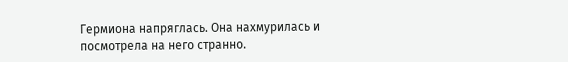Гермиона напряглась. Она нахмурилась и посмотрела на него странно.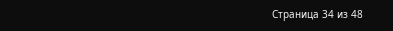Страница 34 из 48